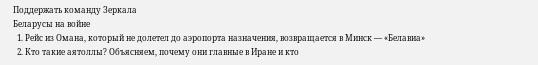Поддержать команду Зеркала
Беларусы на войне
  1. Рейс из Омана, который не долетел до аэропорта назначения, возвращается в Минск — «Белавиа»
  2. Кто такие аятоллы? Объясняем, почему они главные в Иране и кто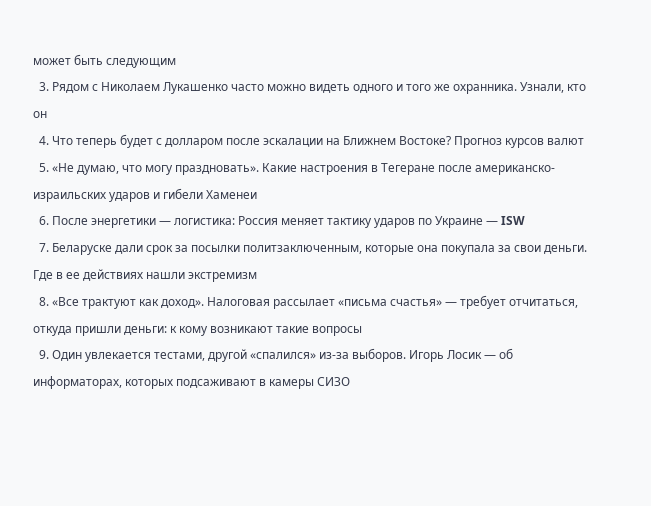может быть следующим
  3. Рядом с Николаем Лукашенко часто можно видеть одного и того же охранника. Узнали, кто он
  4. Что теперь будет с долларом после эскалации на Ближнем Востоке? Прогноз курсов валют
  5. «Не думаю, что могу праздновать». Какие настроения в Тегеране после американско-израильских ударов и гибели Хаменеи
  6. После энергетики — логистика: Россия меняет тактику ударов по Украине — ISW
  7. Беларуске дали срок за посылки политзаключенным, которые она покупала за свои деньги. Где в ее действиях нашли экстремизм
  8. «Все трактуют как доход». Налоговая рассылает «письма счастья» — требует отчитаться, откуда пришли деньги: к кому возникают такие вопросы
  9. Один увлекается тестами, другой «спалился» из-за выборов. Игорь Лосик — об информаторах, которых подсаживают в камеры СИЗО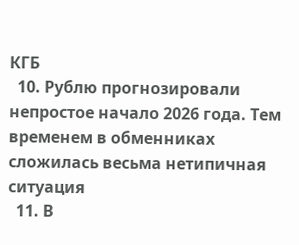КГБ
  10. Рублю прогнозировали непростое начало 2026 года. Тем временем в обменниках сложилась весьма нетипичная ситуация
  11. В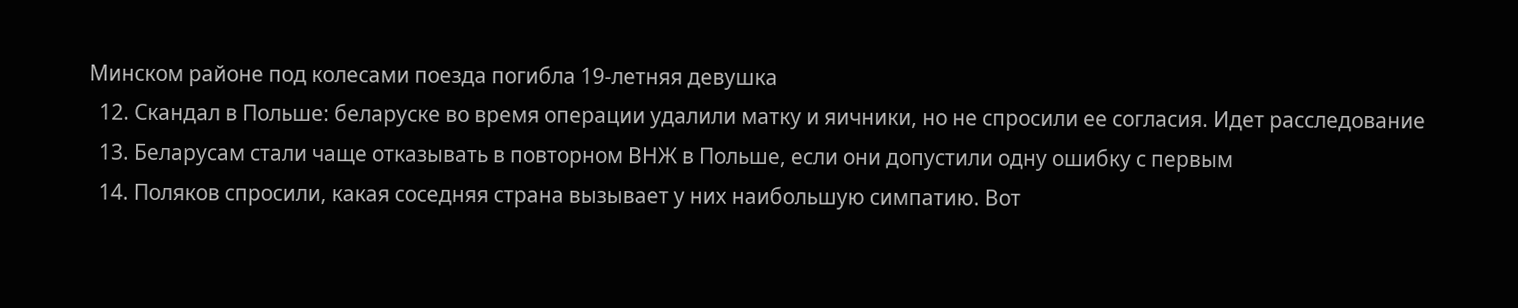Минском районе под колесами поезда погибла 19-летняя девушка
  12. Скандал в Польше: беларуске во время операции удалили матку и яичники, но не спросили ее согласия. Идет расследование
  13. Беларусам стали чаще отказывать в повторном ВНЖ в Польше, если они допустили одну ошибку с первым
  14. Поляков спросили, какая соседняя страна вызывает у них наибольшую симпатию. Вот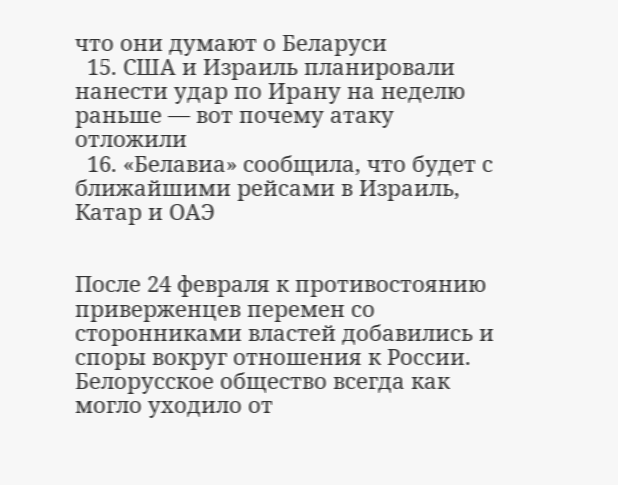что они думают о Беларуси
  15. США и Израиль планировали нанести удар по Ирану на неделю раньше — вот почему атаку отложили
  16. «Белавиа» сообщила, что будет с ближайшими рейсами в Израиль, Катар и ОАЭ


После 24 февраля к противостоянию приверженцев перемен со сторонниками властей добавились и споры вокруг отношения к России. Белорусское общество всегда как могло уходило от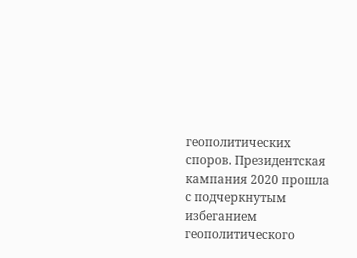геополитических споров. Президентская кампания 2020 прошла с подчеркнутым избеганием геополитического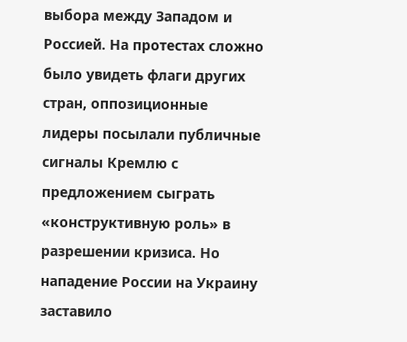выбора между Западом и Россией. На протестах сложно было увидеть флаги других стран, оппозиционные лидеры посылали публичные сигналы Кремлю с предложением сыграть «конструктивную роль» в разрешении кризиса. Но нападение России на Украину заставило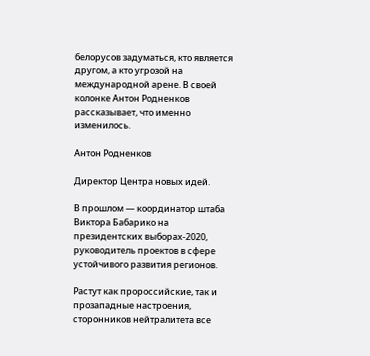белорусов задуматься, кто является другом, а кто угрозой на международной арене. В своей колонке Антон Родненков рассказывает, что именно изменилось.

Антон Родненков

Директор Центра новых идей.

В прошлом — координатор штаба Виктора Бабарико на президентских выборах-2020, руководитель проектов в сфере устойчивого развития регионов.

Растут как пророссийские, так и прозападные настроения, сторонников нейтралитета все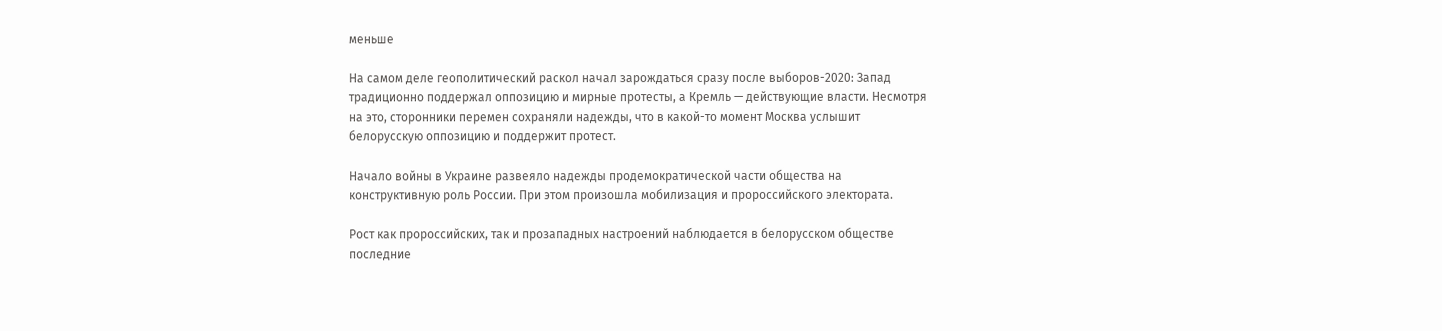меньше

На самом деле геополитический раскол начал зарождаться сразу после выборов-2020: Запад традиционно поддержал оппозицию и мирные протесты, а Кремль — действующие власти. Несмотря на это, сторонники перемен сохраняли надежды, что в какой-то момент Москва услышит белорусскую оппозицию и поддержит протест.

Начало войны в Украине развеяло надежды продемократической части общества на конструктивную роль России. При этом произошла мобилизация и пророссийского электората.

Рост как пророссийских, так и прозападных настроений наблюдается в белорусском обществе последние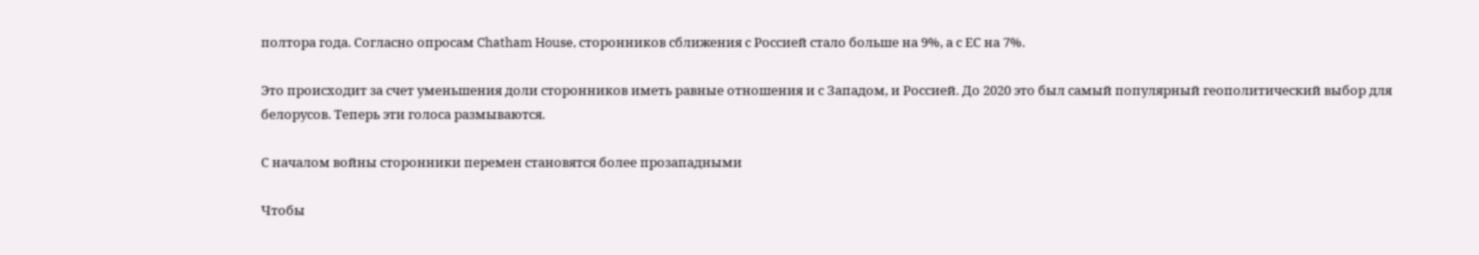полтора года. Согласно опросам Chatham House, сторонников сближения с Россией стало больше на 9%, а с ЕС на 7%.

Это происходит за счет уменьшения доли сторонников иметь равные отношения и с Западом, и Россией. До 2020 это был самый популярный геополитический выбор для белорусов. Теперь эти голоса размываются.

С началом войны сторонники перемен становятся более прозападными

Чтобы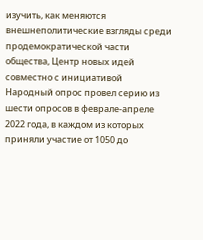изучить, как меняются внешнеполитические взгляды среди продемократической части общества, Центр новых идей совместно с инициативой Народный опрос провел серию из шести опросов в феврале-апреле 2022 года, в каждом из которых приняли участие от 1050 до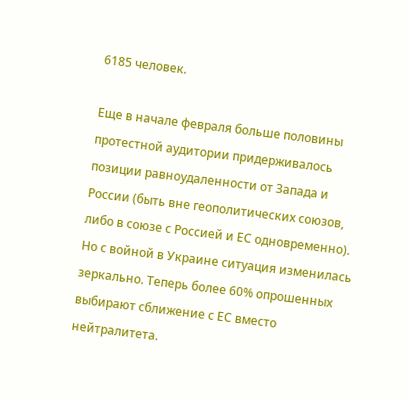6185 человек.

Еще в начале февраля больше половины протестной аудитории придерживалось позиции равноудаленности от Запада и России (быть вне геополитических союзов, либо в союзе с Россией и ЕС одновременно). Но с войной в Украине ситуация изменилась зеркально. Теперь более 60% опрошенных выбирают сближение с ЕС вместо нейтралитета.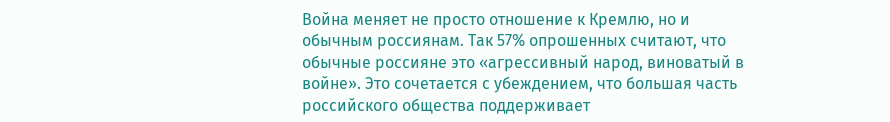Война меняет не просто отношение к Кремлю, но и обычным россиянам. Так 57% опрошенных считают, что обычные россияне это «агрессивный народ, виноватый в войне». Это сочетается с убеждением, что большая часть российского общества поддерживает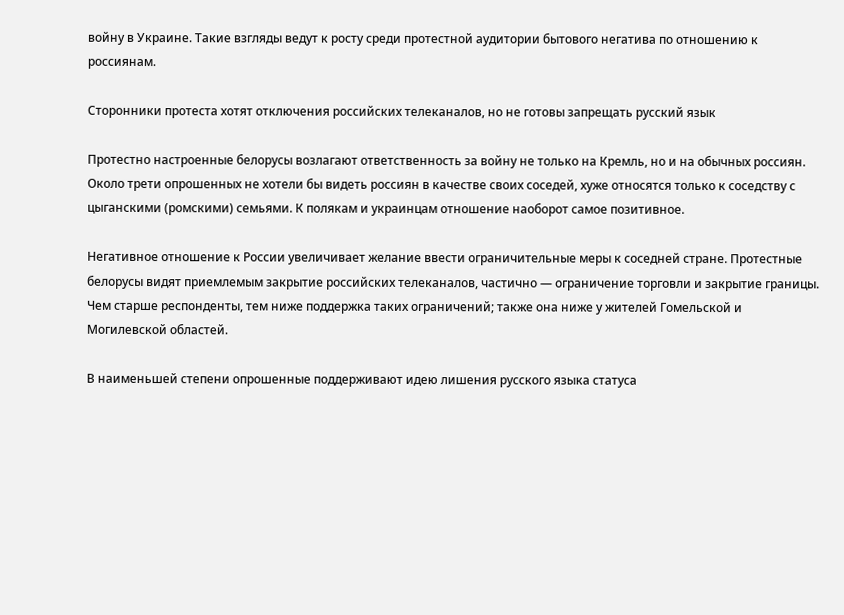войну в Украине. Такие взгляды ведут к росту среди протестной аудитории бытового негатива по отношению к россиянам.

Сторонники протеста хотят отключения российских телеканалов, но не готовы запрещать русский язык

Протестно настроенные белорусы возлагают ответственность за войну не только на Кремль, но и на обычных россиян. Около трети опрошенных не хотели бы видеть россиян в качестве своих соседей, хуже относятся только к соседству с цыганскими (ромскими) семьями. К полякам и украинцам отношение наоборот самое позитивное.

Негативное отношение к России увеличивает желание ввести ограничительные меры к соседней стране. Протестные белорусы видят приемлемым закрытие российских телеканалов, частично — ограничение торговли и закрытие границы. Чем старше респонденты, тем ниже поддержка таких ограничений; также она ниже у жителей Гомельской и Могилевской областей.

В наименьшей степени опрошенные поддерживают идею лишения русского языка статуса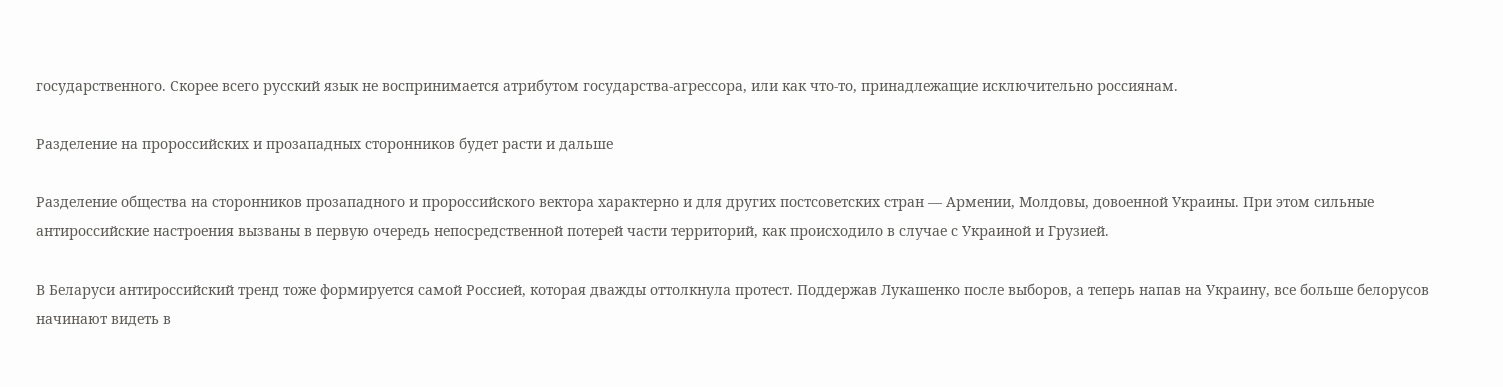государственного. Скорее всего русский язык не воспринимается атрибутом государства-агрессора, или как что-то, принадлежащие исключительно россиянам.

Разделение на пророссийских и прозападных сторонников будет расти и дальше

Разделение общества на сторонников прозападного и пророссийского вектора характерно и для других постсоветских стран — Армении, Молдовы, довоенной Украины. При этом сильные антироссийские настроения вызваны в первую очередь непосредственной потерей части территорий, как происходило в случае с Украиной и Грузией.

В Беларуси антироссийский тренд тоже формируется самой Россией, которая дважды оттолкнула протест. Поддержав Лукашенко после выборов, а теперь напав на Украину, все больше белорусов начинают видеть в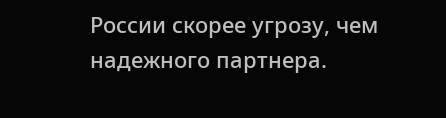России скорее угрозу, чем надежного партнера.